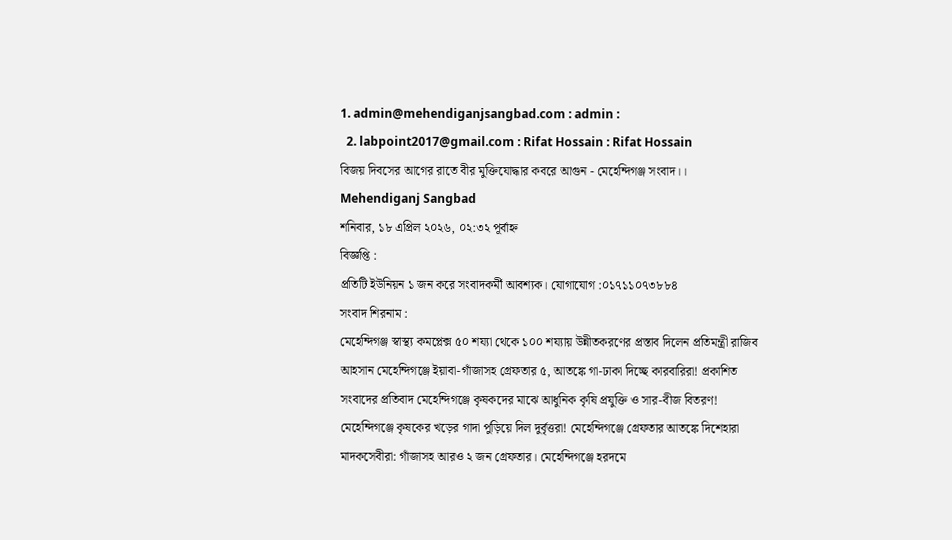1. admin@mehendiganjsangbad.com : admin :
  2. labpoint2017@gmail.com : Rifat Hossain : Rifat Hossain
বিজয় দিবসের আগের রাতে বীর মুক্তিযোদ্ধার কবরে আগুন - মেহেন্দিগঞ্জ সংবাদ।। Mehendiganj Sangbad
শনিবার, ১৮ এপ্রিল ২০২৬, ০২:৩২ পূর্বাহ্ন
বিজ্ঞপ্তি :
প্রতিটি ইউনিয়ন ১ জন করে সংবাদকর্মী আবশ্যক। যোগাযোগ :০১৭১১০৭৩৮৮৪
সংবাদ শিরনাম :
মেহেন্দিগঞ্জ স্বাস্থ্য কমপ্লেক্স ৫০ শয্যা থেকে ১০০ শয্যায় উন্নীতকরণের প্রস্তাব দিলেন প্রতিমন্ত্রী রাজিব আহসান মেহেন্দিগঞ্জে ইয়াবা-গাঁজাসহ গ্রেফতার ৫, আতঙ্কে গা-ঢাকা দিচ্ছে কারবারিরা! প্রকাশিত সংবাদের প্রতিবাদ মেহেন্দিগঞ্জে কৃষকদের মাঝে আধুনিক কৃষি প্রযুক্তি ও সার-বীজ বিতরণ! মেহেন্দিগঞ্জে কৃষকের খড়ের গাদা পুড়িয়ে দিল দুর্বৃত্তরা! মেহেন্দিগঞ্জে গ্রেফতার আতঙ্কে দিশেহারা মাদকসেবীরা: গাঁজাসহ আরও ২ জন গ্রেফতার। মেহেন্দিগঞ্জে হরদমে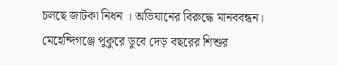চলছে জাটকা নিধন । অভিযানের বিরুদ্ধে মানববন্ধন। মেহেন্দিগঞ্জে পুকুরে ডুবে দেড় বছরের শিশুর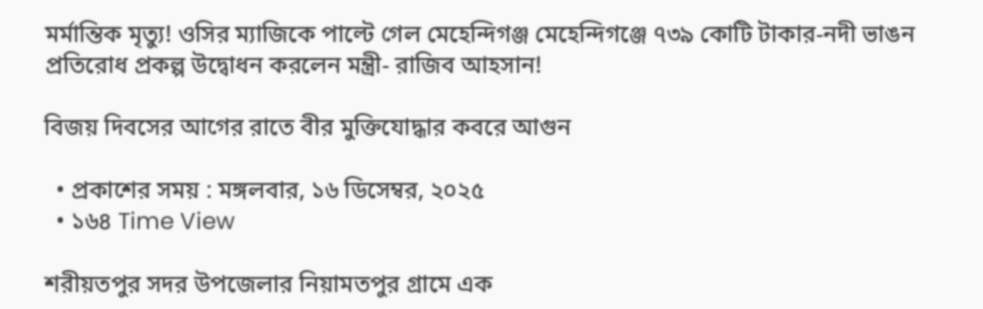মর্মান্তিক মৃত্যু! ওসির ম্যাজিকে পাল্টে গেল মেহেন্দিগঞ্জ মেহেন্দিগঞ্জে ৭৩৯ কোটি টাকার-নদী ভাঙন প্রতিরোধ প্রকল্প উদ্বোধন করলেন মন্ত্রী- রাজিব আহসান!

বিজয় দিবসের আগের রাতে বীর মুক্তিযোদ্ধার কবরে আগুন

  • প্রকাশের সময় : মঙ্গলবার, ১৬ ডিসেম্বর, ২০২৫
  • ১৬৪ Time View

শরীয়তপুর সদর উপজেলার নিয়ামতপুর গ্রামে এক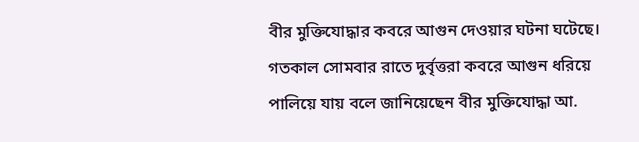বীর মুক্তিযোদ্ধার কবরে আগুন দেওয়ার ঘটনা ঘটেছে। গতকাল সোমবার রাতে দুর্বৃত্তরা কবরে আগুন ধরিয়ে পালিয়ে যায় বলে জানিয়েছেন বীর মুক্তিযোদ্ধা আ.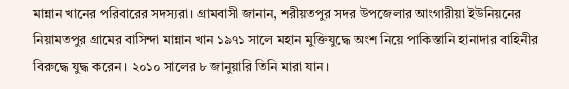মান্নান খানের পরিবারের সদস্যরা। গ্রামবাসী জানান, শরীয়তপুর সদর উপজেলার আংগারীয়া ইউনিয়নের নিয়ামতপুর গ্রামের বাসিন্দা মান্নান খান ১৯৭১ সালে মহান মুক্তিযুদ্ধে অংশ নিয়ে পাকিস্তানি হানাদার বাহিনীর বিরুদ্ধে যুদ্ধ করেন। ২০১০ সালের ৮ জানুয়ারি তিনি মারা যান।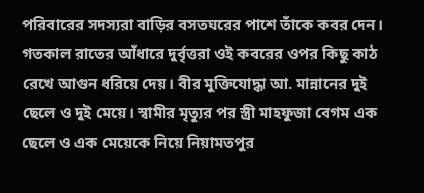পরিবারের সদস্যরা বাড়ির বসতঘরের পাশে তাঁকে কবর দেন। গতকাল রাতের আঁধারে দুর্বৃত্তরা ওই কবরের ওপর কিছু কাঠ রেখে আগুন ধরিয়ে দেয়। বীর মুক্তিযোদ্ধা আ. মান্নানের দুই ছেলে ও দুই মেয়ে। স্বামীর মৃত্যুর পর স্ত্রী মাহফুজা বেগম এক ছেলে ও এক মেয়েকে নিয়ে নিয়ামতপুর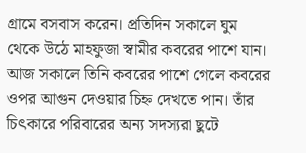গ্রামে বসবাস করেন। প্রতিদিন সকালে ঘুম থেকে উঠে মাহফুজা স্বামীর কবরের পাশে যান। আজ সকালে তিনি কবরের পাশে গেলে কবরের ওপর আগুন দেওয়ার চিহ্ন দেখতে পান। তাঁর চিৎকারে পরিবারের অন্য সদস্যরা ছুটে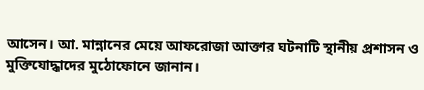আসেন। আ. মান্নানের মেয়ে আফরোজা আক্তার ঘটনাটি স্থানীয় প্রশাসন ও মুক্তিযোদ্ধাদের মুঠোফোনে জানান।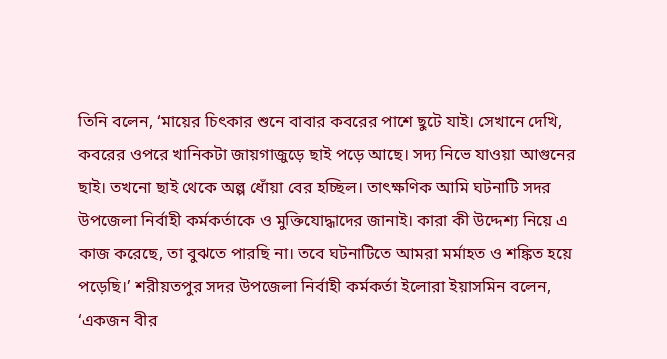তিনি বলেন, ‘মায়ের চিৎকার শুনে বাবার কবরের পাশে ছুটে যাই। সেখানে দেখি, কবরের ওপরে খানিকটা জায়গাজুড়ে ছাই পড়ে আছে। সদ্য নিভে যাওয়া আগুনের ছাই। তখনো ছাই থেকে অল্প ধোঁয়া বের হচ্ছিল। তাৎক্ষণিক আমি ঘটনাটি সদর উপজেলা নির্বাহী কর্মকর্তাকে ও মুক্তিযোদ্ধাদের জানাই। কারা কী উদ্দেশ্য নিয়ে এ কাজ করেছে, তা বুঝতে পারছি না। তবে ঘটনাটিতে আমরা মর্মাহত ও শঙ্কিত হয়ে পড়েছি।’ শরীয়তপুর সদর উপজেলা নির্বাহী কর্মকর্তা ইলোরা ইয়াসমিন বলেন, ‘একজন বীর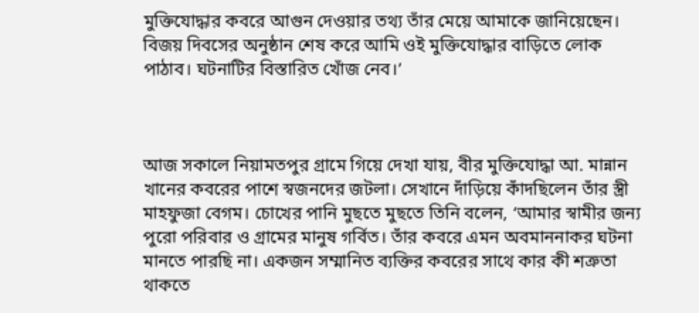মুক্তিযোদ্ধার কবরে আগুন দেওয়ার তথ্য তাঁর মেয়ে আমাকে জানিয়েছেন। বিজয় দিবসের অনুষ্ঠান শেষ করে আমি ওই মুক্তিযোদ্ধার বাড়িতে লোক পাঠাব। ঘটনাটির বিস্তারিত খোঁজ নেব।’



আজ সকালে নিয়ামতপুর গ্রামে গিয়ে দেখা যায়, বীর মুক্তিযোদ্ধা আ. মান্নান খানের কবরের পাশে স্বজনদের জটলা। সেখানে দাঁড়িয়ে কাঁদছিলেন তাঁর স্ত্রী মাহফুজা বেগম। চোখের পানি মুছতে মুছতে তিনি বলেন, ‘আমার স্বামীর জন্য পুরো পরিবার ও গ্রামের মানুষ গর্বিত। তাঁর কবরে এমন অবমাননাকর ঘটনা মানতে পারছি না। একজন সম্মানিত ব্যক্তির কবরের সাথে কার কী শত্রুতা থাকতে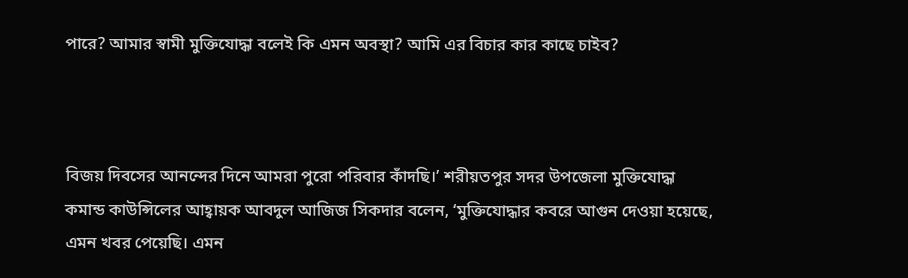পারে? আমার স্বামী মুক্তিযোদ্ধা বলেই কি এমন অবস্থা? আমি এর বিচার কার কাছে চাইব?



বিজয় দিবসের আনন্দের দিনে আমরা পুরো পরিবার কাঁদছি।’ শরীয়তপুর সদর উপজেলা মুক্তিযোদ্ধা কমান্ড কাউন্সিলের আহ্বায়ক আবদুল আজিজ সিকদার বলেন, ‘মুক্তিযোদ্ধার কবরে আগুন দেওয়া হয়েছে, এমন খবর পেয়েছি। এমন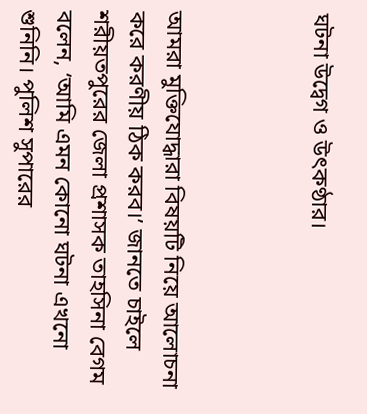ঘটনা উদ্বেগ ও উৎকণ্ঠার।



আমরা মুক্তিযোদ্ধারা বিষয়টি নিয়ে আলোচনা করে করণীয় ঠিক করব।’ জানতে চাইলে শরীয়তপুরের জেলা প্রশাসক তাহসিনা বেগম বলেন, ‘আমি এমন কোনো ঘটনা এখনো শুনিনি। পুলিশ সুপারের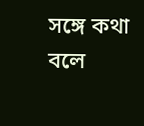সঙ্গে কথা বলে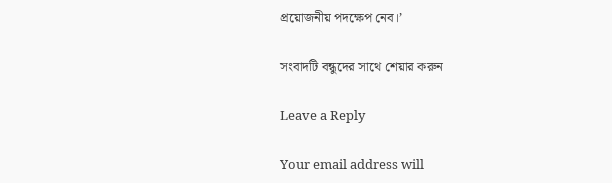প্রয়োজনীয় পদক্ষেপ নেব।’

সংবাদটি বন্ধুদের সাথে শেয়ার করুন

Leave a Reply

Your email address will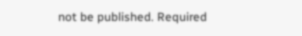not be published. Required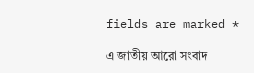fields are marked *

এ জাতীয় আরো সংবাদ